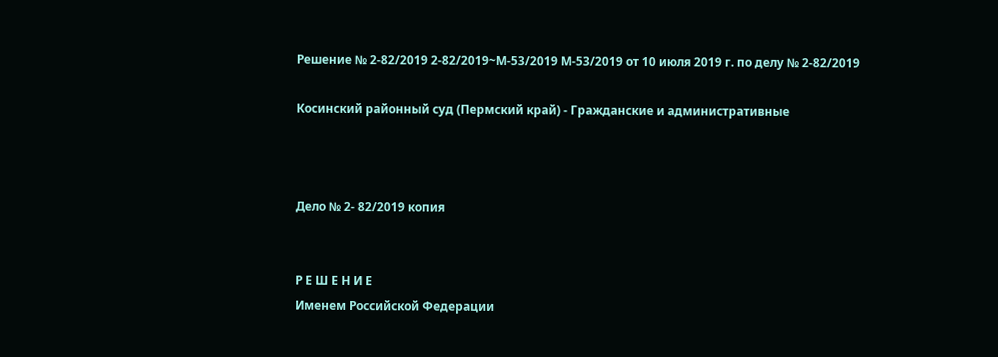Решение № 2-82/2019 2-82/2019~М-53/2019 М-53/2019 от 10 июля 2019 г. по делу № 2-82/2019

Косинский районный суд (Пермский край) - Гражданские и административные



Дело № 2- 82/2019 копия


Р Е Ш Е Н И Е
Именем Российской Федерации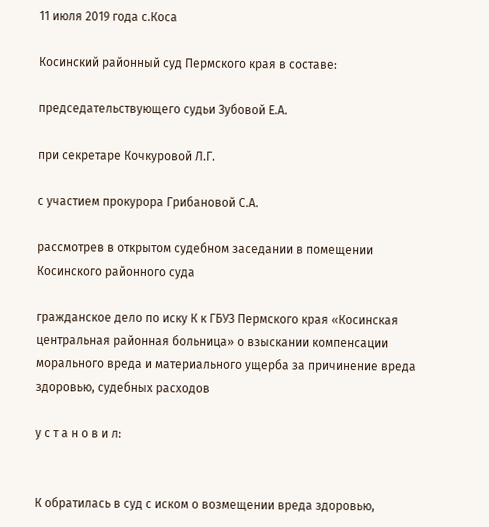11 июля 2019 года с.Коса

Косинский районный суд Пермского края в составе:

председательствующего судьи Зубовой Е.А.

при секретаре Кочкуровой Л.Г.

с участием прокурора Грибановой С.А.

рассмотрев в открытом судебном заседании в помещении Косинского районного суда

гражданское дело по иску К к ГБУЗ Пермского края «Косинская центральная районная больница» о взыскании компенсации морального вреда и материального ущерба за причинение вреда здоровью, судебных расходов

у с т а н о в и л:


К обратилась в суд с иском о возмещении вреда здоровью,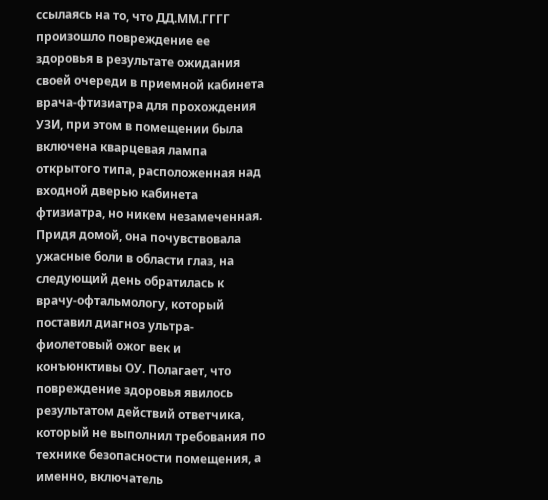ссылаясь на то, что ДД.ММ.ГГГГ произошло повреждение ее здоровья в результате ожидания своей очереди в приемной кабинета врача-фтизиатра для прохождения УЗИ, при этом в помещении была включена кварцевая лампа открытого типа, расположенная над входной дверью кабинета фтизиатра, но никем незамеченная. Придя домой, она почувствовала ужасные боли в области глаз, на следующий день обратилась к врачу-офтальмологу, который поставил диагноз ультра-фиолетовый ожог век и конъюнктивы ОУ. Полагает, что повреждение здоровья явилось результатом действий ответчика, который не выполнил требования по технике безопасности помещения, а именно, включатель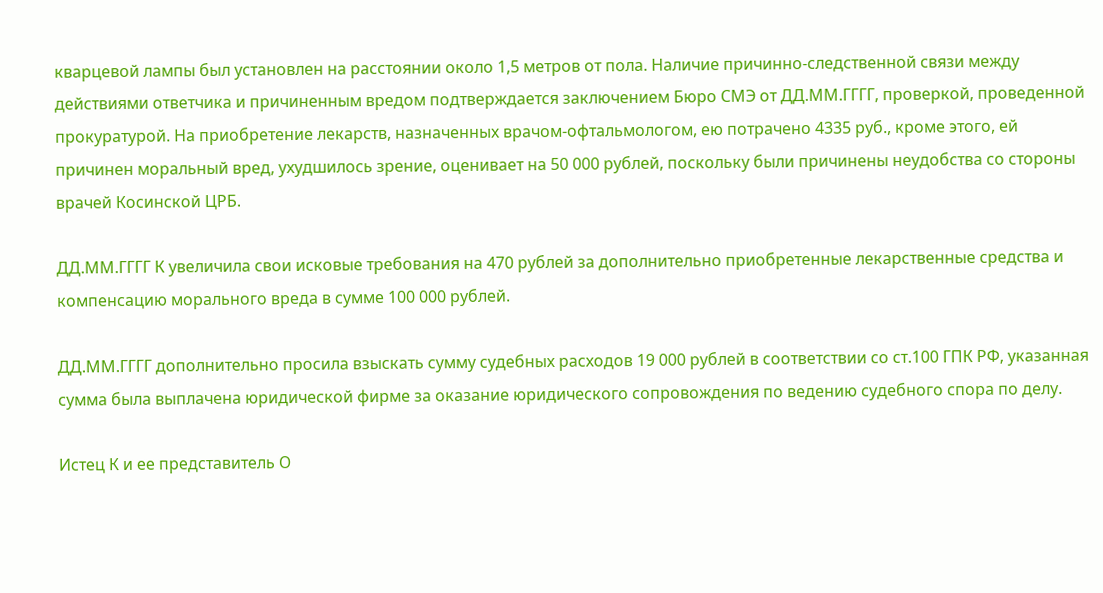кварцевой лампы был установлен на расстоянии около 1,5 метров от пола. Наличие причинно-следственной связи между действиями ответчика и причиненным вредом подтверждается заключением Бюро СМЭ от ДД.ММ.ГГГГ, проверкой, проведенной прокуратурой. На приобретение лекарств, назначенных врачом-офтальмологом, ею потрачено 4335 руб., кроме этого, ей причинен моральный вред, ухудшилось зрение, оценивает на 50 000 рублей, поскольку были причинены неудобства со стороны врачей Косинской ЦРБ.

ДД.ММ.ГГГГ К увеличила свои исковые требования на 470 рублей за дополнительно приобретенные лекарственные средства и компенсацию морального вреда в сумме 100 000 рублей.

ДД.ММ.ГГГГ дополнительно просила взыскать сумму судебных расходов 19 000 рублей в соответствии со ст.100 ГПК РФ, указанная сумма была выплачена юридической фирме за оказание юридического сопровождения по ведению судебного спора по делу.

Истец К и ее представитель О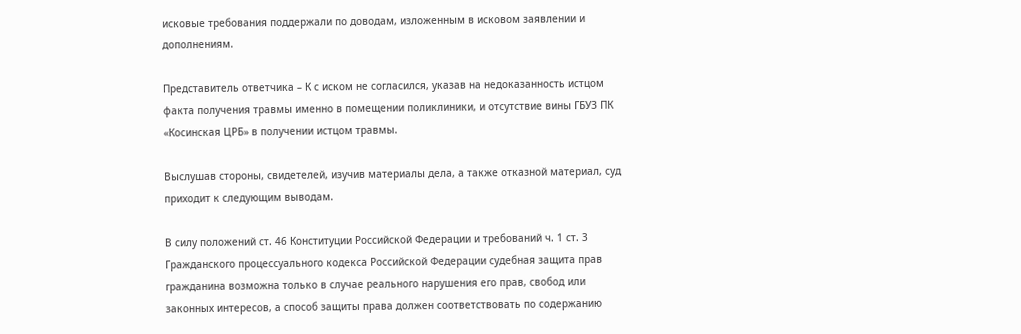исковые требования поддержали по доводам, изложенным в исковом заявлении и дополнениям.

Представитель ответчика – К с иском не согласился, указав на недоказанность истцом факта получения травмы именно в помещении поликлиники, и отсутствие вины ГБУЗ ПК «Косинская ЦРБ» в получении истцом травмы.

Выслушав стороны, свидетелей, изучив материалы дела, а также отказной материал, суд приходит к следующим выводам.

В силу положений ст. 46 Конституции Российской Федерации и требований ч. 1 ст. 3 Гражданского процессуального кодекса Российской Федерации судебная защита прав гражданина возможна только в случае реального нарушения его прав, свобод или законных интересов, а способ защиты права должен соответствовать по содержанию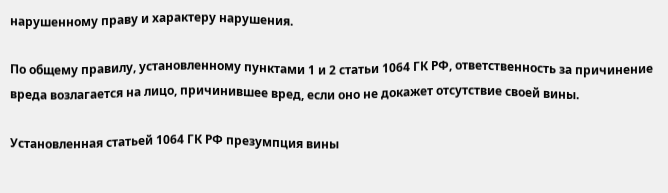нарушенному праву и характеру нарушения.

По общему правилу, установленному пунктами 1 и 2 статьи 1064 ГК РФ, ответственность за причинение вреда возлагается на лицо, причинившее вред, если оно не докажет отсутствие своей вины.

Установленная статьей 1064 ГК РФ презумпция вины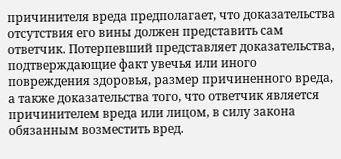причинителя вреда предполагает, что доказательства отсутствия его вины должен представить сам ответчик. Потерпевший представляет доказательства, подтверждающие факт увечья или иного повреждения здоровья, размер причиненного вреда, а также доказательства того, что ответчик является причинителем вреда или лицом, в силу закона обязанным возместить вред.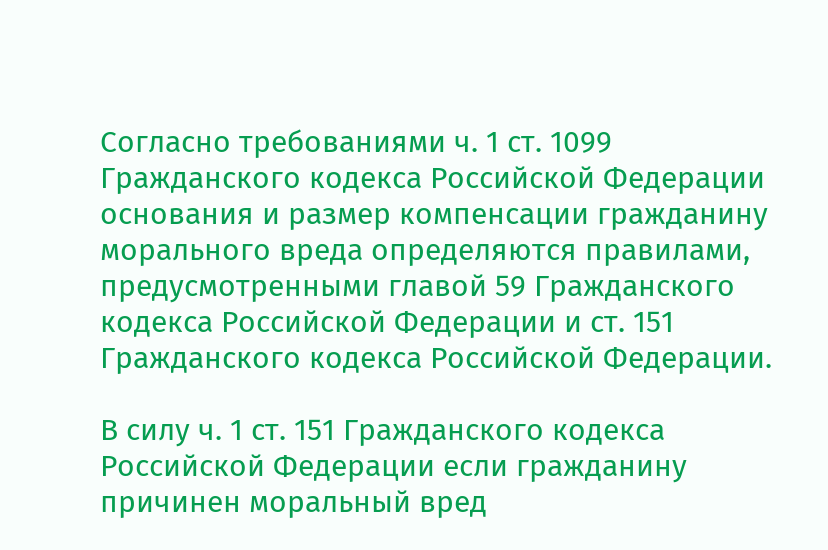Согласно требованиями ч. 1 ст. 1099 Гражданского кодекса Российской Федерации основания и размер компенсации гражданину морального вреда определяются правилами, предусмотренными главой 59 Гражданского кодекса Российской Федерации и ст. 151 Гражданского кодекса Российской Федерации.

В силу ч. 1 ст. 151 Гражданского кодекса Российской Федерации если гражданину причинен моральный вред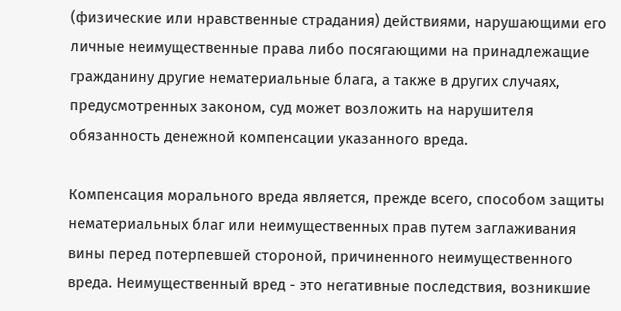(физические или нравственные страдания) действиями, нарушающими его личные неимущественные права либо посягающими на принадлежащие гражданину другие нематериальные блага, а также в других случаях, предусмотренных законом, суд может возложить на нарушителя обязанность денежной компенсации указанного вреда.

Компенсация морального вреда является, прежде всего, способом защиты нематериальных благ или неимущественных прав путем заглаживания вины перед потерпевшей стороной, причиненного неимущественного вреда. Неимущественный вред - это негативные последствия, возникшие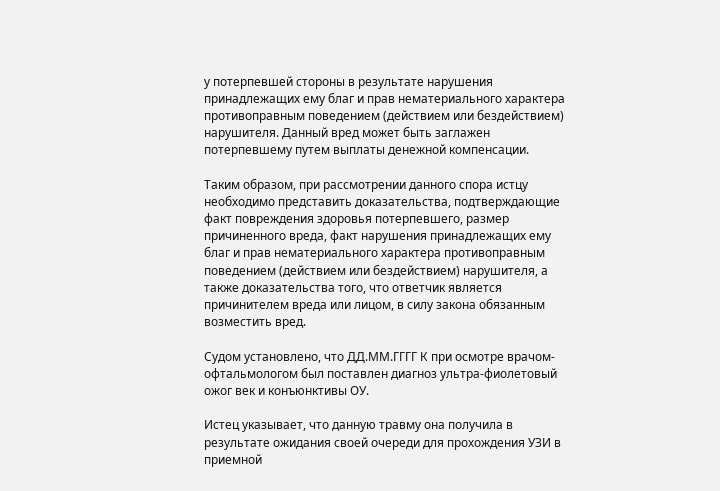у потерпевшей стороны в результате нарушения принадлежащих ему благ и прав нематериального характера противоправным поведением (действием или бездействием) нарушителя. Данный вред может быть заглажен потерпевшему путем выплаты денежной компенсации.

Таким образом, при рассмотрении данного спора истцу необходимо представить доказательства, подтверждающие факт повреждения здоровья потерпевшего, размер причиненного вреда, факт нарушения принадлежащих ему благ и прав нематериального характера противоправным поведением (действием или бездействием) нарушителя, а также доказательства того, что ответчик является причинителем вреда или лицом, в силу закона обязанным возместить вред.

Судом установлено, что ДД.ММ.ГГГГ К при осмотре врачом-офтальмологом был поставлен диагноз ультра-фиолетовый ожог век и конъюнктивы ОУ.

Истец указывает, что данную травму она получила в результате ожидания своей очереди для прохождения УЗИ в приемной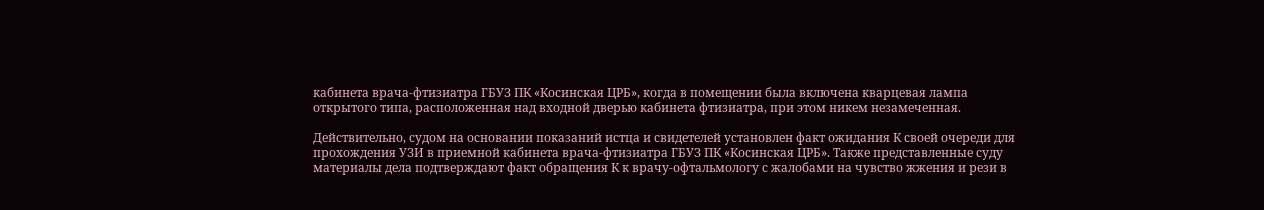кабинета врача-фтизиатра ГБУЗ ПК «Косинская ЦРБ», когда в помещении была включена кварцевая лампа открытого типа, расположенная над входной дверью кабинета фтизиатра, при этом никем незамеченная.

Действительно, судом на основании показаний истца и свидетелей установлен факт ожидания К своей очереди для прохождения УЗИ в приемной кабинета врача-фтизиатра ГБУЗ ПК «Косинская ЦРБ». Также представленные суду материалы дела подтверждают факт обращения К к врачу-офтальмологу с жалобами на чувство жжения и рези в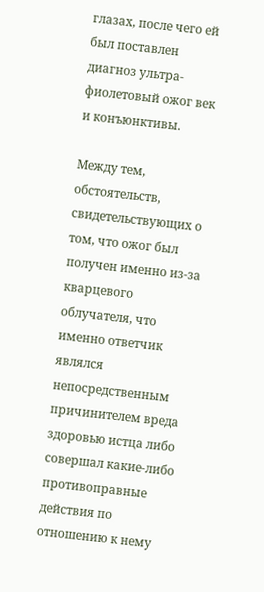глазах, после чего ей был поставлен диагноз ультра-фиолетовый ожог век и конъюнктивы.

Между тем, обстоятельств, свидетельствующих о том, что ожог был получен именно из-за кварцевого облучателя, что именно ответчик являлся непосредственным причинителем вреда здоровью истца либо совершал какие-либо противоправные действия по отношению к нему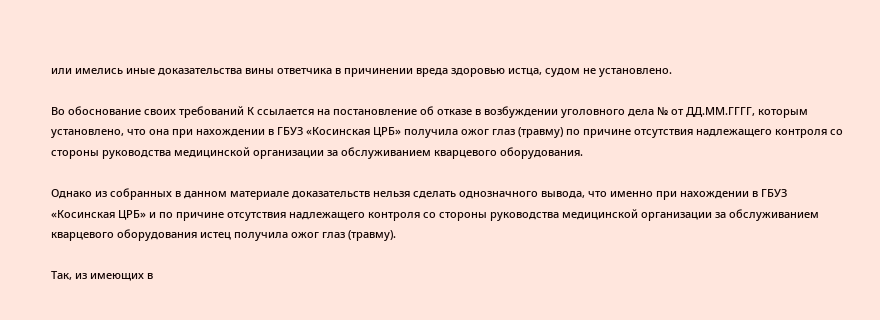или имелись иные доказательства вины ответчика в причинении вреда здоровью истца, судом не установлено.

Во обоснование своих требований К ссылается на постановление об отказе в возбуждении уголовного дела № от ДД.ММ.ГГГГ, которым установлено, что она при нахождении в ГБУЗ «Косинская ЦРБ» получила ожог глаз (травму) по причине отсутствия надлежащего контроля со стороны руководства медицинской организации за обслуживанием кварцевого оборудования.

Однако из собранных в данном материале доказательств нельзя сделать однозначного вывода, что именно при нахождении в ГБУЗ «Косинская ЦРБ» и по причине отсутствия надлежащего контроля со стороны руководства медицинской организации за обслуживанием кварцевого оборудования истец получила ожог глаз (травму).

Так, из имеющих в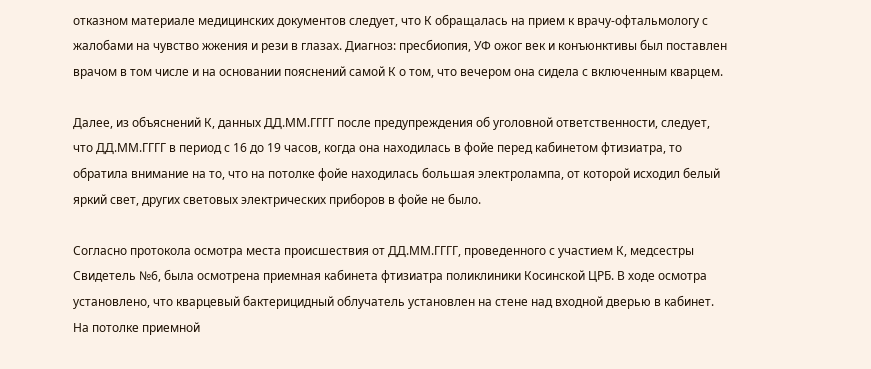отказном материале медицинских документов следует, что К обращалась на прием к врачу-офтальмологу с жалобами на чувство жжения и рези в глазах. Диагноз: пресбиопия, УФ ожог век и конъюнктивы был поставлен врачом в том числе и на основании пояснений самой К о том, что вечером она сидела с включенным кварцем.

Далее, из объяснений К, данных ДД.ММ.ГГГГ после предупреждения об уголовной ответственности, следует, что ДД.ММ.ГГГГ в период с 16 до 19 часов, когда она находилась в фойе перед кабинетом фтизиатра, то обратила внимание на то, что на потолке фойе находилась большая электролампа, от которой исходил белый яркий свет, других световых электрических приборов в фойе не было.

Согласно протокола осмотра места происшествия от ДД.ММ.ГГГГ, проведенного с участием К, медсестры Свидетель №6, была осмотрена приемная кабинета фтизиатра поликлиники Косинской ЦРБ. В ходе осмотра установлено, что кварцевый бактерицидный облучатель установлен на стене над входной дверью в кабинет. На потолке приемной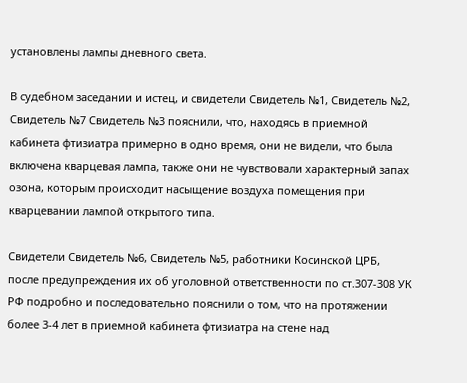установлены лампы дневного света.

В судебном заседании и истец, и свидетели Свидетель №1, Свидетель №2, Свидетель №7 Свидетель №3 пояснили, что, находясь в приемной кабинета фтизиатра примерно в одно время, они не видели, что была включена кварцевая лампа, также они не чувствовали характерный запах озона, которым происходит насыщение воздуха помещения при кварцевании лампой открытого типа.

Свидетели Свидетель №6, Свидетель №5, работники Косинской ЦРБ, после предупреждения их об уголовной ответственности по ст.307-308 УК РФ подробно и последовательно пояснили о том, что на протяжении более 3-4 лет в приемной кабинета фтизиатра на стене над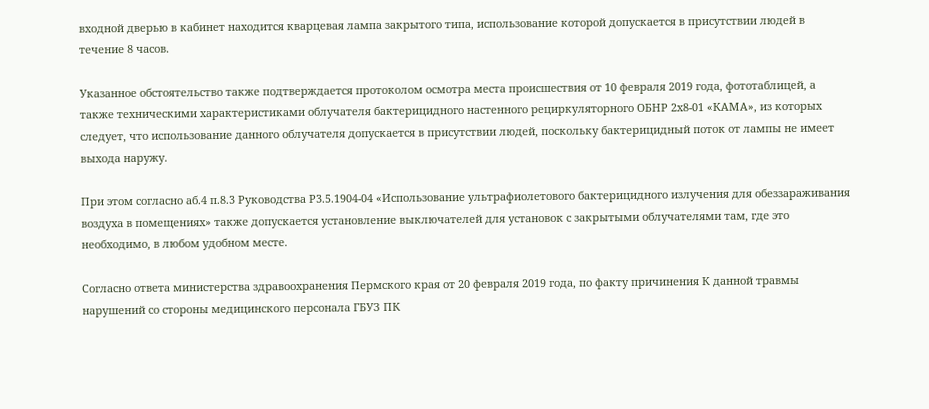входной дверью в кабинет находится кварцевая лампа закрытого типа, использование которой допускается в присутствии людей в течение 8 часов.

Указанное обстоятельство также подтверждается протоколом осмотра места происшествия от 10 февраля 2019 года, фототаблицей, а также техническими характеристиками облучателя бактерицидного настенного рециркуляторного ОБНР 2х8-01 «КАМА», из которых следует, что использование данного облучателя допускается в присутствии людей, поскольку бактерицидный поток от лампы не имеет выхода наружу.

При этом согласно аб.4 п.8.3 Руководства Р3.5.1904-04 «Использование ультрафиолетового бактерицидного излучения для обеззараживания воздуха в помещениях» также допускается установление выключателей для установок с закрытыми облучателями там, где это необходимо, в любом удобном месте.

Согласно ответа министерства здравоохранения Пермского края от 20 февраля 2019 года, по факту причинения К данной травмы нарушений со стороны медицинского персонала ГБУЗ ПК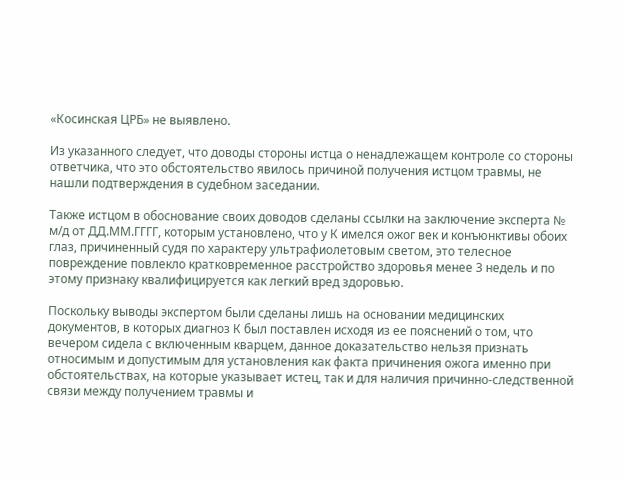«Косинская ЦРБ» не выявлено.

Из указанного следует, что доводы стороны истца о ненадлежащем контроле со стороны ответчика, что это обстоятельство явилось причиной получения истцом травмы, не нашли подтверждения в судебном заседании.

Также истцом в обоснование своих доводов сделаны ссылки на заключение эксперта № м/д от ДД.ММ.ГГГГ, которым установлено, что у К имелся ожог век и конъюнктивы обоих глаз, причиненный судя по характеру ультрафиолетовым светом, это телесное повреждение повлекло кратковременное расстройство здоровья менее 3 недель и по этому признаку квалифицируется как легкий вред здоровью.

Поскольку выводы экспертом были сделаны лишь на основании медицинских документов, в которых диагноз К был поставлен исходя из ее пояснений о том, что вечером сидела с включенным кварцем, данное доказательство нельзя признать относимым и допустимым для установления как факта причинения ожога именно при обстоятельствах, на которые указывает истец, так и для наличия причинно-следственной связи между получением травмы и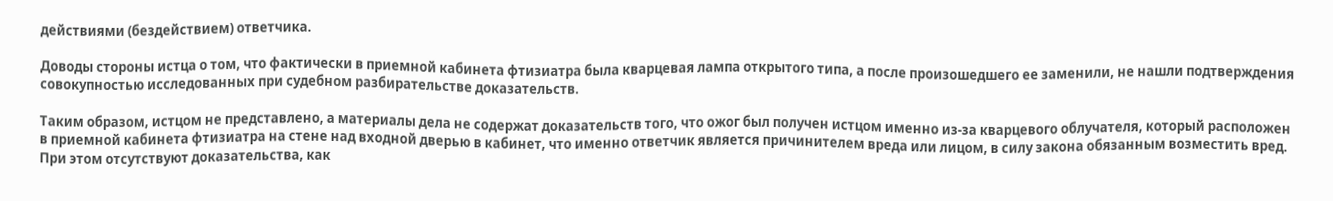действиями (бездействием) ответчика.

Доводы стороны истца о том, что фактически в приемной кабинета фтизиатра была кварцевая лампа открытого типа, а после произошедшего ее заменили, не нашли подтверждения совокупностью исследованных при судебном разбирательстве доказательств.

Таким образом, истцом не представлено, а материалы дела не содержат доказательств того, что ожог был получен истцом именно из-за кварцевого облучателя, который расположен в приемной кабинета фтизиатра на стене над входной дверью в кабинет, что именно ответчик является причинителем вреда или лицом, в силу закона обязанным возместить вред. При этом отсутствуют доказательства, как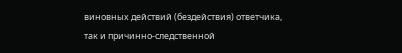виновных действий (бездействия) ответчика, так и причинно-следственной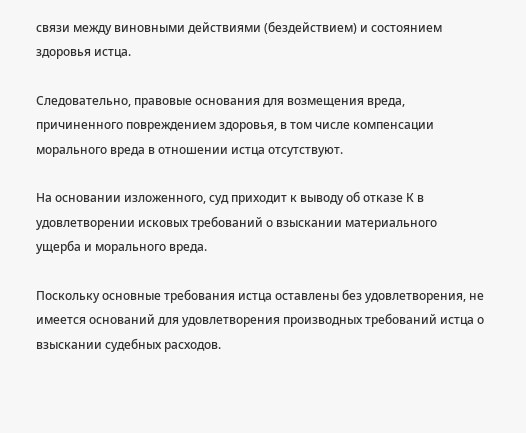связи между виновными действиями (бездействием) и состоянием здоровья истца.

Следовательно, правовые основания для возмещения вреда, причиненного повреждением здоровья, в том числе компенсации морального вреда в отношении истца отсутствуют.

На основании изложенного, суд приходит к выводу об отказе К в удовлетворении исковых требований о взыскании материального ущерба и морального вреда.

Поскольку основные требования истца оставлены без удовлетворения, не имеется оснований для удовлетворения производных требований истца о взыскании судебных расходов.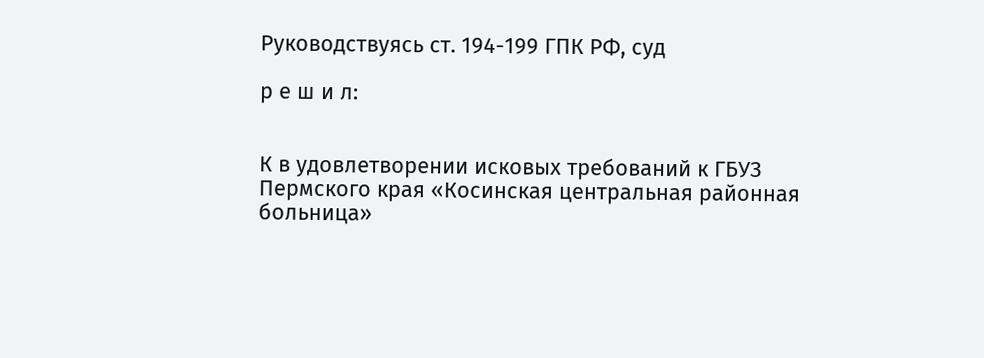Руководствуясь ст. 194-199 ГПК РФ, суд

р е ш и л:


К в удовлетворении исковых требований к ГБУЗ Пермского края «Косинская центральная районная больница»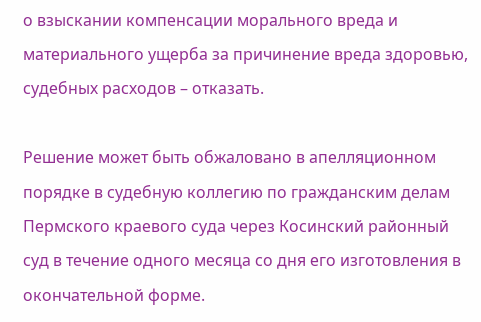о взыскании компенсации морального вреда и материального ущерба за причинение вреда здоровью, судебных расходов – отказать.

Решение может быть обжаловано в апелляционном порядке в судебную коллегию по гражданским делам Пермского краевого суда через Косинский районный суд в течение одного месяца со дня его изготовления в окончательной форме.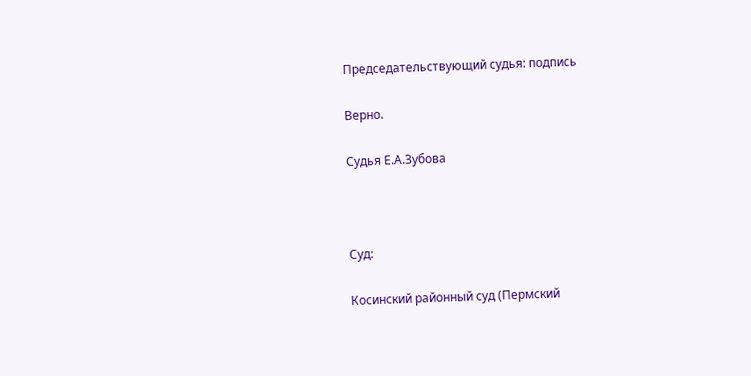Председательствующий судья: подпись

Верно.

Судья Е.А.Зубова



Суд:

Косинский районный суд (Пермский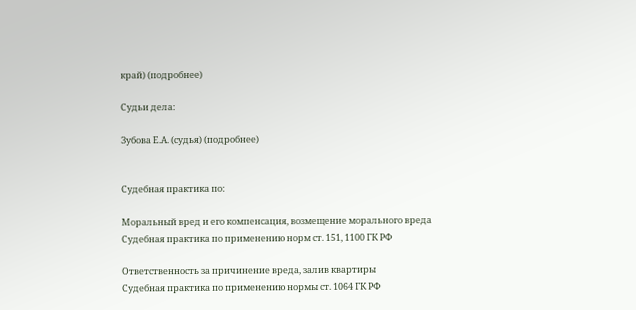край) (подробнее)

Судьи дела:

Зубова Е.А. (судья) (подробнее)


Судебная практика по:

Моральный вред и его компенсация, возмещение морального вреда
Судебная практика по применению норм ст. 151, 1100 ГК РФ

Ответственность за причинение вреда, залив квартиры
Судебная практика по применению нормы ст. 1064 ГК РФ